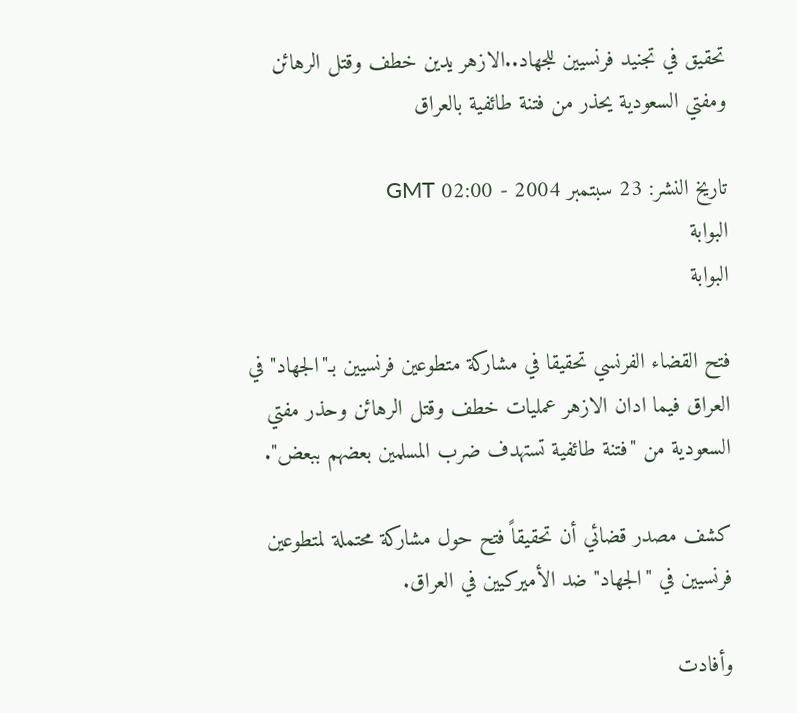تحقيق في تجنيد فرنسيين للجهاد..الازهر يدين خطف وقتل الرهائن ومفتي السعودية يحذر من فتنة طائفية بالعراق

تاريخ النشر: 23 سبتمبر 2004 - 02:00 GMT
البوابة
البوابة

فتح القضاء الفرنسي تحقيقا في مشاركة متطوعين فرنسيين بـ"الجهاد" في العراق فيما ادان الازهر عمليات خطف وقتل الرهائن وحذر مفتي السعودية من "فتنة طائفية تستهدف ضرب المسلمين بعضهم ببعض".

كشف مصدر قضائي أن تحقيقاً فتح حول مشاركة محتملة لمتطوعين فرنسيين في "الجهاد" ضد الأميركيين في العراق.

وأفادت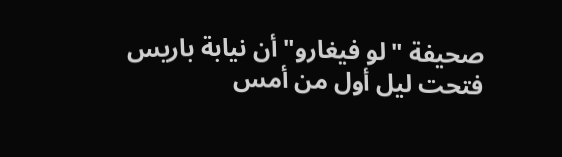صحيفة "لو فيغارو" أن نيابة باريس فتحت ليل أول من أمس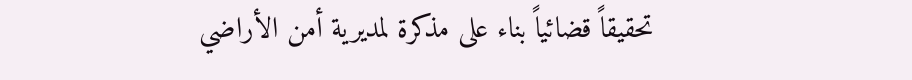تحقيقاً قضائياً بناء على مذكرة لمديرية أمن الأراضي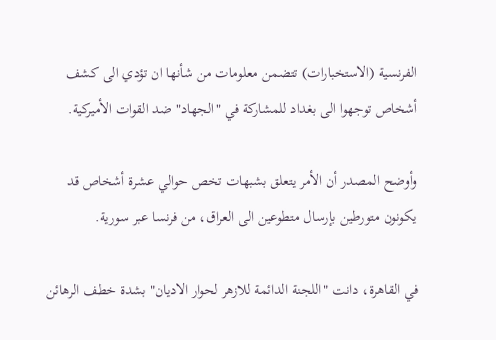الفرنسية (الاستخبارات) تتضمن معلومات من شأنها ان تؤدي الى كشف أشخاص توجهوا الى بغداد للمشاركة في "الجهاد" ضد القوات الأميركية.

وأوضح المصدر أن الأمر يتعلق بشبهات تخص حوالي عشرة أشخاص قد يكونون متورطين بإرسال متطوعين الى العراق، من فرنسا عبر سورية.

في القاهرة، دانت "اللجنة الدائمة للازهر لحوار الاديان" بشدة خطف الرهائن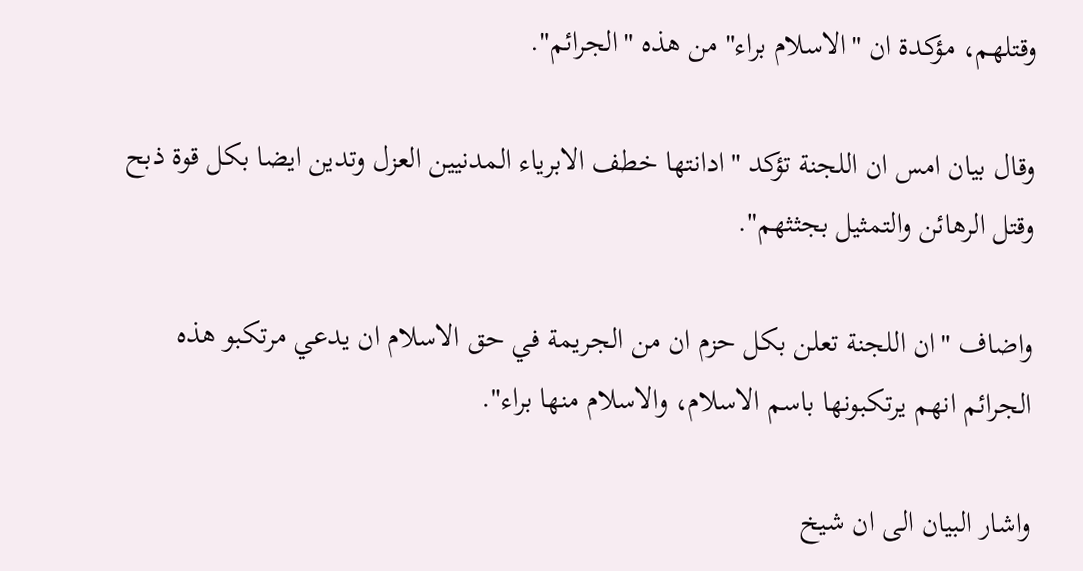وقتلهم، مؤكدة ان "الاسلام براء" من هذه "الجرائم".

وقال بيان امس ان اللجنة تؤكد "ادانتها خطف الابرياء المدنيين العزل وتدين ايضا بكل قوة ذبح وقتل الرهائن والتمثيل بجثثهم".

واضاف "ان اللجنة تعلن بكل حزم ان من الجريمة في حق الاسلام ان يدعي مرتكبو هذه الجرائم انهم يرتكبونها باسم الاسلام، والاسلام منها براء".

واشار البيان الى ان شيخ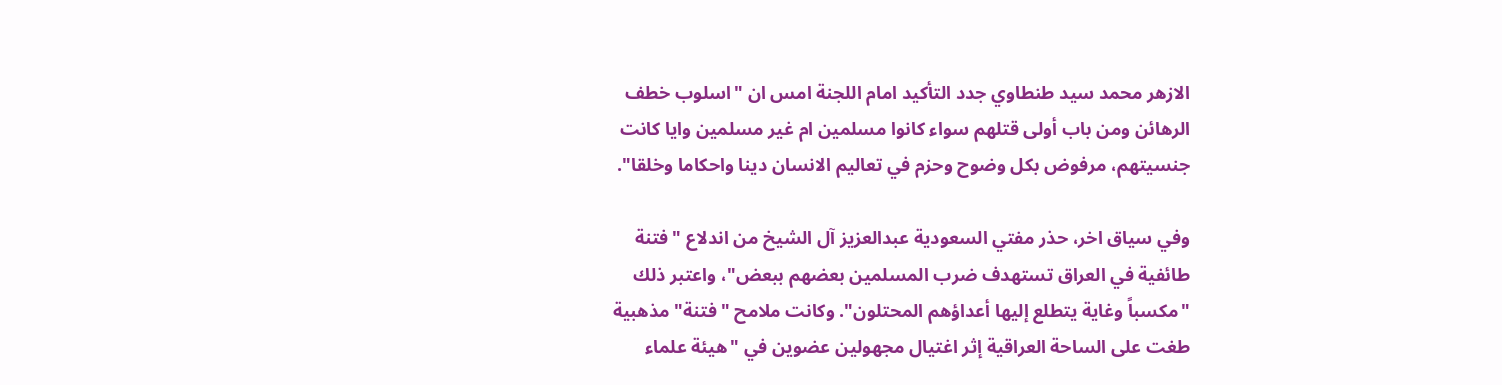الازهر محمد سيد طنطاوي جدد التأكيد امام اللجنة امس ان "اسلوب خطف الرهائن ومن باب أولى قتلهم سواء كانوا مسلمين ام غير مسلمين وايا كانت جنسيتهم، مرفوض بكل وضوح وحزم في تعاليم الانسان دينا واحكاما وخلقا".

وفي سياق اخر، حذر مفتي السعودية عبدالعزيز آل الشيخ من اندلاع "فتنة طائفية في العراق تستهدف ضرب المسلمين بعضهم ببعض"، واعتبر ذلك "مكسباً وغاية يتطلع إليها أعداؤهم المحتلون". وكانت ملامح "فتنة" مذهبية طغت على الساحة العراقية إثر اغتيال مجهولين عضوين في "هيئة علماء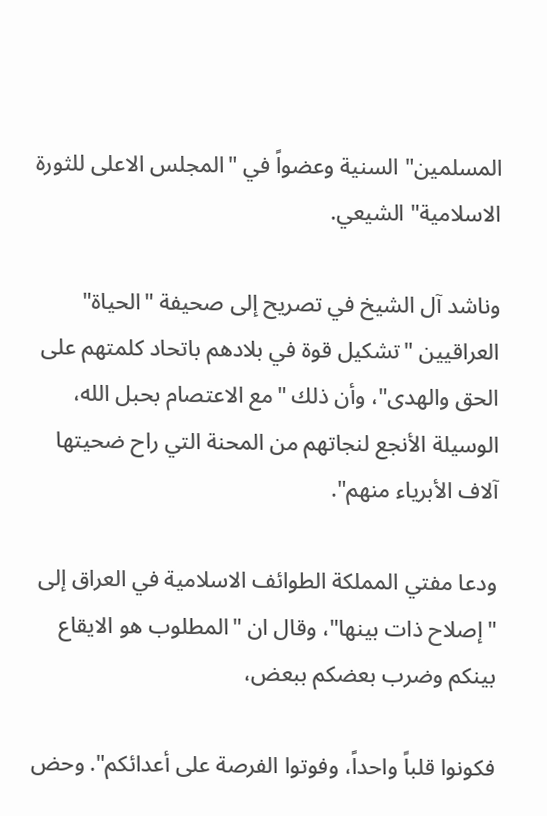المسلمين" السنية وعضواً في "المجلس الاعلى للثورة الاسلامية" الشيعي.

وناشد آل الشيخ في تصريح إلى صحيفة "الحياة" العراقيين "تشكيل قوة في بلادهم باتحاد كلمتهم على الحق والهدى"، وأن ذلك "مع الاعتصام بحبل الله، الوسيلة الأنجع لنجاتهم من المحنة التي راح ضحيتها آلاف الأبرياء منهم".

ودعا مفتي المملكة الطوائف الاسلامية في العراق إلى "إصلاح ذات بينها"، وقال ان "المطلوب هو الايقاع بينكم وضرب بعضكم ببعض،

فكونوا قلباً واحداً، وفوتوا الفرصة على أعدائكم". وحض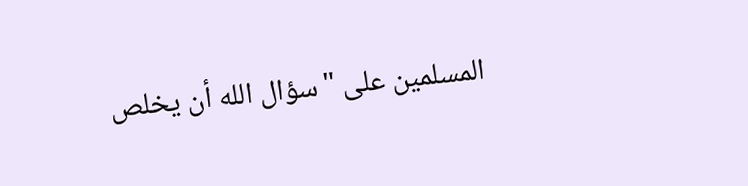المسلمين على "سؤال الله أن يخلص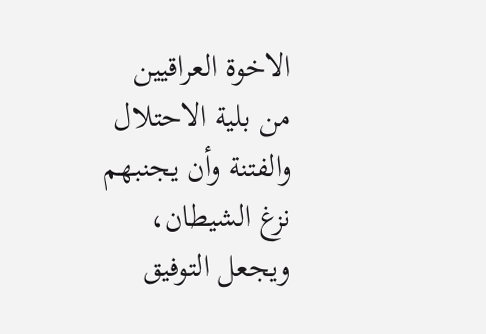الاخوة العراقيين من بلية الاحتلال والفتنة وأن يجنبهم نزغ الشيطان، ويجعل التوفيق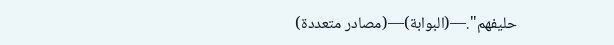حليفهم".—(البوابة)—(مصادر متعددة)